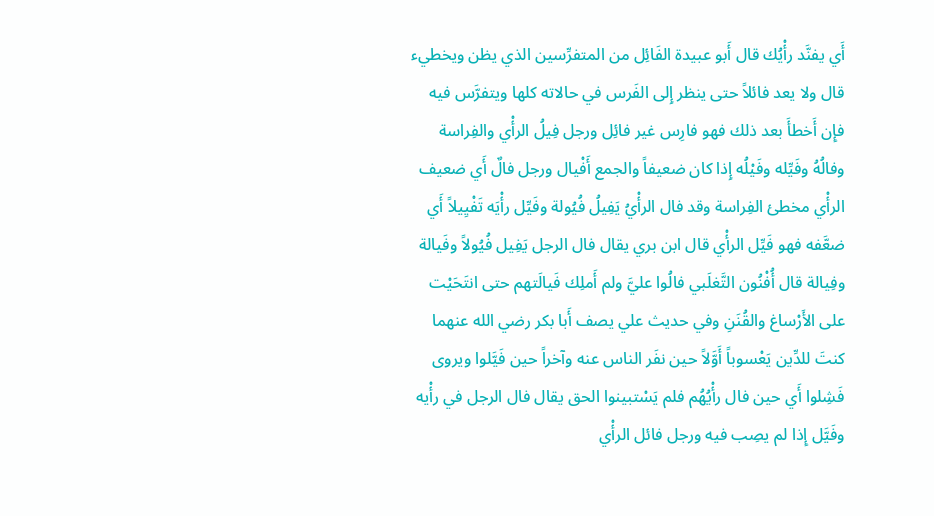أَي يفنَّد رأْيُك قال أَبو عبيدة الفَائِل من المتفرِّسين الذي يظن ويخطيء قال ولا يعد فائلاً حتى ينظر إِلى الفَرس في حالاته كلها ويتفرَّس فيه فإِن أَخطأَ بعد ذلك فهو فارِس غير فائِل ورجل فِيلُ الرأْي والفِراسة وفالُهُ وفَيِّله وفَيْلُه إِذا كان ضعيفاً والجمع أَفْيال ورجل فالٌ أَي ضعيف الرأْي مخطئ الفِراسة وقد فال الرأْيُ يَفِيلُ فُيُولة وفَيِّل رأْيَه تَفْيِيلاً أَي ضعَّفه فهو فَيِّل الرأْي قال ابن بري يقال فال الرجل يَفِيل فُيُولاً وفَيالة وفِيالة قال أُفْنُون التَّغلَبي فالُوا عليَّ ولم أَملِك فَيالَتهم حتى انتَحَيْت على الأَرْساغ والقُنَنِ وفي حديث علي يصف أَبا بكر رضي الله عنهما كنتَ للدِّين يَعْسوباً أَوَّلاً حين نفَر الناس عنه وآخراً حين فَيَّلوا ويروى فَشِلوا أَي حين فال رأْيُهُم فلم يَسْتبينوا الحق يقال فال الرجل في رأْيه وفَيَّل إِذا لم يصِب فيه ورجل فائل الرأْي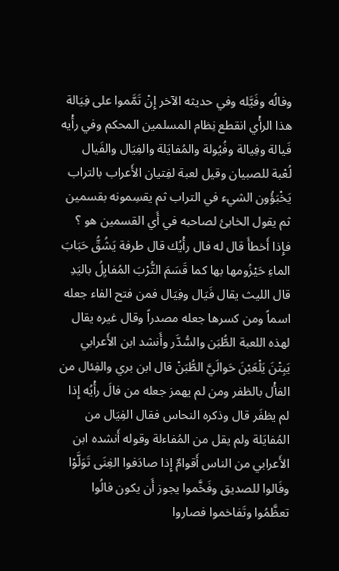وفالُه وفَيَّله وفي حديثه الآخر إِنْ تَمَّموا على فِيَالة هذا الرأْي انقطع نِظام المسلمين المحكم وفي رأْيه فَيالة وفِيالة وفُيُولة والمُفايَلة والفِيَال والفَيال لُعْبة للصبيان وقيل لعبة لفِتيان الأَعراب بالتراب يَخْبَؤُون الشيء في التراب ثم يقسِمونه بقسمين ثم يقول الخابئ لصاحبه في أَي القسمين هو ؟ فإِذا أَخطأَ قال له فال رأْيُك قال طرفة يَشُقُّ حَبَابَ الماءِ حَيْزُومها بها كما قَسَمَ التُّرْبَ المُفايِلُ باليَدِ قال الليث يقال فَيَال وفِيَال فمن فتح الفاء جعله اسماً ومن كسرها جعله مصدراً وقال غيره يقال لهذه اللعبة الطُّبَن والسُّدَّر وأَنشد ابن الأَعرابي يَبِتْنَ يَلْعَبْنَ حَوالَيَّ الطُّبَنْ قال ابن بري والفِئال من الفأْل بالظفر ومن لم يهمز جعله من فالَ رأْيُه إِذا لم يظفَر قال وذكره النحاس فقال الفِيَال من المُفايَلة ولم يقل من المُفاءلة وقوله أَنشده ابن الأَعرابي من الناس أَقوامٌ إِذا صادَفوا الغِنَى تَوَلَّوْا وفَالوا للصديق وفَخَّموا يجوز أَن يكون فالُوا تعظَّمُوا وتَفاخموا فصاروا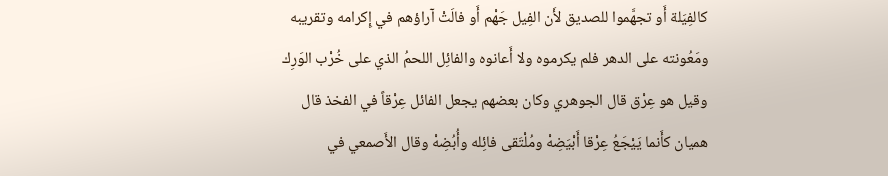كالفِيَلة أَو تجهَّموا للصديق لأَن الفِيل جَهْم أَو فالَتْ آراؤهم في إِكرامه وتقريبه ومَعُونته على الدهر فلم يكرموه ولا أَعانوه والفائِل اللحمُ الذي على خُرْب الوَرِك وقيل هو عِرْق قال الجوهري وكان بعضهم يجعل الفائل عِرْقاً في الفخذ قال هميان كأَنما يَيْجَعُ عِرْقا أَبْيَضِهْ ومُلْتَقى فائِله وأُبُضِهْ وقال الأَصمعي في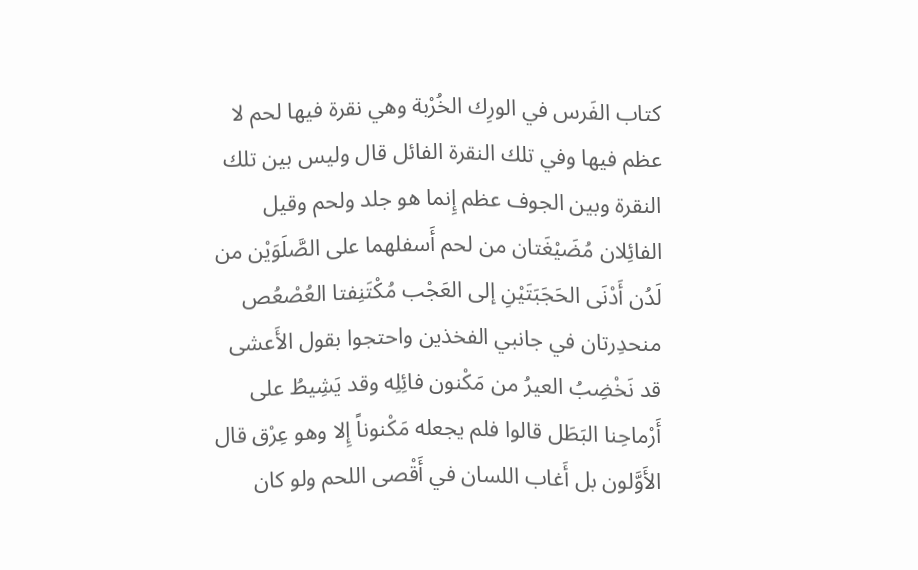كتاب الفَرس في الورِك الخُرْبة وهي نقرة فيها لحم لا عظم فيها وفي تلك النقرة الفائل قال وليس بين تلك النقرة وبين الجوف عظم إِنما هو جلد ولحم وقيل الفائِلان مُضَيْغَتان من لحم أَسفلهما على الصَّلَوَيْن من لَدُن أَدْنَى الحَجَبَتَيْنِ إلى العَجْب مُكْتَنِفتا العُصْعُص منحدِرتان في جانبي الفخذين واحتجوا بقول الأَعشى قد نَخْضِبُ العيرُ من مَكْنون فائِلِه وقد يَشِيطُ على أَرْماحِنا البَطَل قالوا فلم يجعله مَكْنوناً إِلا وهو عِرْق قال الأَوَّلون بل أَغاب اللسان في أَقْصى اللحم ولو كان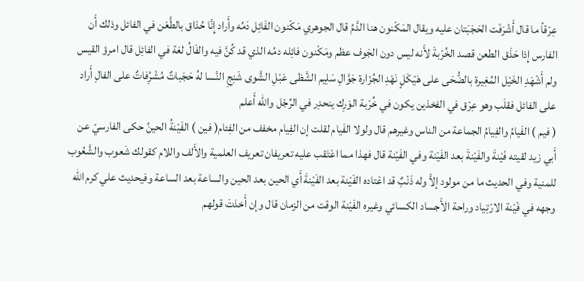عِرْقاً ما قال أَشْرَفَت الحَجَبَتان عليه ويقال المَكْنون هنا الدَّمُ قال الجوهري مَكْنون الفَائِل دَمُه وأَراد إِنَّا حُذاق بالطَّعْن في الفائل وذلك أَن الفارس إِذا حَذَق الطعن قصد الخُرْبةَ لأَنه ليس دون الجَوف عظم ومَكْنون فائِله دمُه الذي قد كُنَّ فيه والفَالُ لغة في الفائِل قال امرؤ القيس ولم أَشْهَدِ الخَيْل المُغِيرة بالضُّحَى على هَيْكَلٍ نَهْدِ الجُزَارة جَوَّالِ سَلِيم الشَّظى عَبْلِ الشَّوى شَنِجِ النَّسا لهُ حَجَباتٌ مُشْرُِفاتٌ على الفالِ أَراد على الفائل فقلَب وهو عِرْق في الفخذين يكون في خُرْبة الوَرِك ينحدِر في الرِّجْل والله أَعلم
( فيم ) الفَيامُ والفِيامُ الجماعة من الناس وغيرهم قال ولولا الفَيام لقلت إن الفِيام مخفف من الفِئام( فين ) الفَيْنةُ الحينُ حكى الفارسيّ عن أَبي زيد لقيته فَيْنةَ والفَيْنةَ بعد الفَيْنة وفي الفَيْنة قال فهذا مما اعْتَقب عليه تعريفان تعريف العلمية والأَلف واللام كقولك شَعوب والشَّعُوب للمنية وفي الحديث ما من مولود إلاَّ وله ذَنْبٌ قد اعْتاده الفَيْنة بعد الفَيْنةَ أَي الحين بعد الحين والساعة بعد الساعة وفيحديث علي كرم الله وجهه في فَيْنة الارْتِياد وراحة الأَجساد الكسائي وغيره الفَيْنة الوقت من الزمان قال وإن أَخذتَ قولهم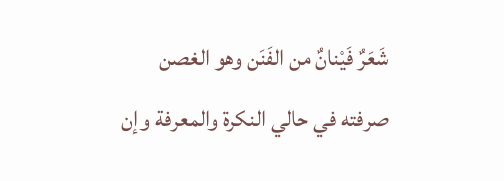شَعَرٌ فَيْنانٌ من الفَنَن وهو الغصن صرفته في حالي النكرة والمعرفة وإن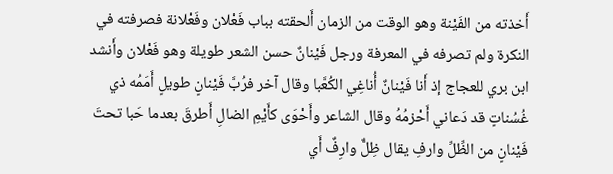أَخذته من الفَيْنة وهو الوقت من الزمان أَلحقته بباب فَعْلان وفَعْلانة فصرفته في النكرة ولم تصرفه في المعرفة ورجل فَيْنانٌ حسن الشعر طويلة وهو فَعْلان وأَنشد ابن بري للعجاج إذ أَنا فَيْنانٌ أُناغِي الكُعَّبا وقال آخر فرُبَّ فَيْنانٍ طويلٍ أَمَمُه ذي غُسُناتٍ قد دَعاني أَحْزمُهُ وقال الشاعر وأَحْوَى كأَيْمِ الضالِ أَطرقَ بعدما حَبا تحتَ فَيْنانٍ من الظِّلِّ وارفِ يقال ظِلٌّ وارِفٌ أَي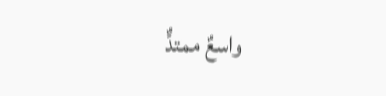واسعٌ ممتدٌّ